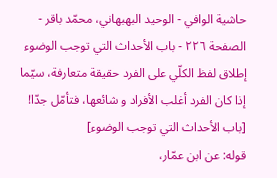حاشية الوافي - الوحيد البهبهاني، محمّد باقر - الصفحة ٢٢٦ - باب الأحداث التي توجب الوضوء
إطلاق لفظ الكلّي على الفرد حقيقة متعارفة، سيّما إذا كان الفرد أغلب الأفراد و شائعها، فتأمّل جدّا!
[باب الأحداث التي توجب الوضوء]
قوله: عن ابن عمّار،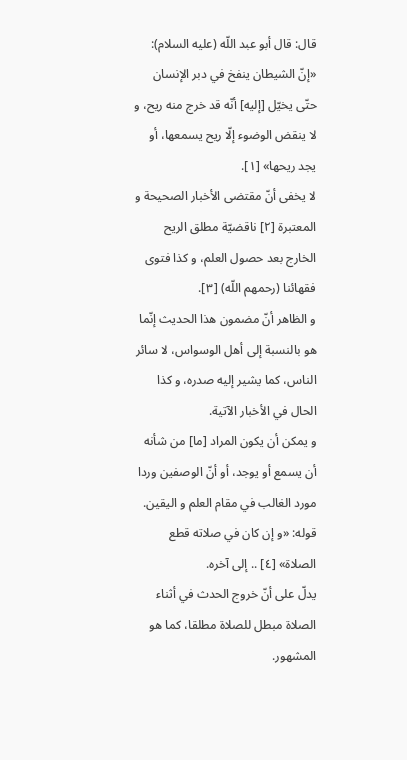قال: قال أبو عبد اللّه (عليه السلام): «إنّ الشيطان ينفخ في دبر الإنسان حتّى يخيّل [إليه] أنّه قد خرج منه ريح، و لا ينقض الوضوء إلّا ريح يسمعها، أو يجد ريحها» [١].
لا يخفى أنّ مقتضى الأخبار الصحيحة و المعتبرة [٢] ناقضيّة مطلق الريح الخارج بعد حصول العلم، و كذا فتوى فقهائنا (رحمهم اللّه) [٣].
و الظاهر أنّ مضمون هذا الحديث إنّما هو بالنسبة إلى أهل الوسواس، لا سائر الناس، كما يشير إليه صدره، و كذا الحال في الأخبار الآتية.
و يمكن أن يكون المراد [ما] من شأنه أن يسمع أو يوجد، أو أنّ الوصفين وردا مورد الغالب في مقام العلم و اليقين.
قوله: «و إن كان في صلاته قطع الصلاة» [٤] .. إلى آخره.
يدلّ على أنّ خروج الحدث في أثناء الصلاة مبطل للصلاة مطلقا، كما هو المشهور.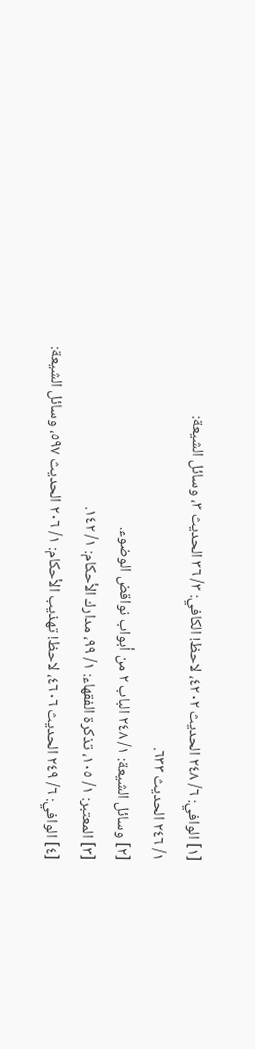[١] الوافي: ٦/ ٢٤٨ الحديث ٤٢٠٢، لاحظ! الكافي: ٣/ ٣٦ الحديث ٣، وسائل الشيعة:
١/ ٢٤٦ الحديث ٦٣٣.
[٢] وسائل الشيعة: ١/ ٢٤٨ الباب ٢ من أبواب نواقض الوضوء.
[٣] المعتبر: ١/ ١٠٥، تذكرة الفقهاء: ١/ ٩٩، مدارك الأحكام: ١/ ١٤٢.
[٤] الوافي: ٦/ ٢٤٩ الحديث ٤٦٠٦، لاحظ! تهذيب الأحكام: ١/ ٢٠٦ الحديث ٥٩٧، وسائل الشيعة: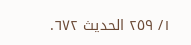١/ ٢٥٩ الحديث ٦٧٢.